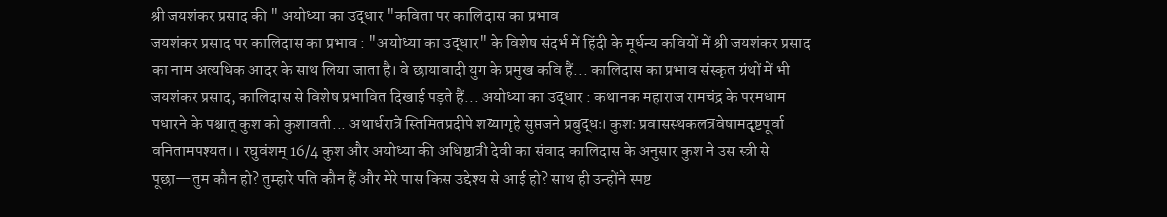श्री जयशंकर प्रसाद की " अयोध्या का उद्धार "कविता पर कालिदास का प्रभाव
जयशंकर प्रसाद पर कालिदास का प्रभाव : "अयोध्या का उद्धार" के विशेष संदर्भ में हिंदी के मूर्धन्य कवियों में श्री जयशंकर प्रसाद का नाम अत्यधिक आदर के साथ लिया जाता है। वे छायावादी युग के प्रमुख कवि हैं... कालिदास का प्रभाव संस्कृत ग्रंथों में भी जयशंकर प्रसाद, कालिदास से विशेष प्रभावित दिखाई पड़ते हैं... अयोध्या का उद्धार : कथानक महाराज रामचंद्र के परमधाम पधारने के पश्चात् कुश को कुशावती... अथार्धरात्रे स्तिमितप्रदीपे शय्यागृहे सुप्तजने प्रबुद्धः। कुशः प्रवासस्थकलत्रवेषामदृष्टपूर्वा वनितामपश्यत।। रघुवंशम् 16/4 कुश और अयोध्या की अधिष्ठात्री देवी का संवाद कालिदास के अनुसार कुश ने उस स्त्री से पूछा—तुम कौन हो? तुम्हारे पति कौन हैं और मेरे पास किस उद्देश्य से आई हो? साथ ही उन्होंने स्पष्ट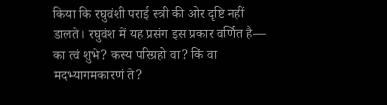किया कि रघुवंशी पराई स्त्री की ओर दृष्टि नहीं डालते। रघुवंश में यह प्रसंग इस प्रकार वर्णित है— का त्वं शुभे? कस्य परिग्रहो वा? किं वा मदभ्यागमकारणं ते?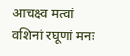आचक्ष्व मत्वां वशिनां रघूणां मनः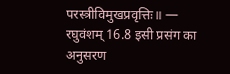परस्त्रीविमुखप्रवृत्तिः॥ — रघुवंशम् 16.8 इसी प्रसंग का अनुसरण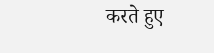करते हुए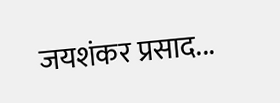जयशंकर प्रसाद...